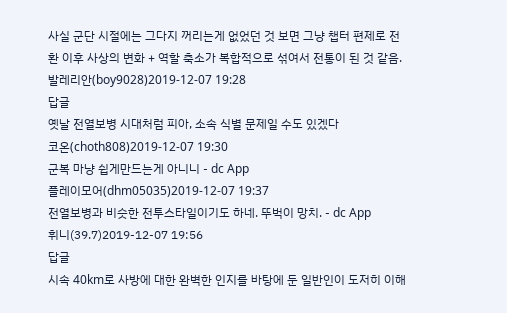사실 군단 시절에는 그다지 꺼리는게 없었던 것 보면 그냥 챕터 편제로 전환 이후 사상의 변화 + 역할 축소가 복합적으로 섞여서 전통이 된 것 같음.
발레리안(boy9028)2019-12-07 19:28
답글
옛날 전열보병 시대처럼 피아, 소속 식별 문제일 수도 있겠다
코온(choth808)2019-12-07 19:30
군복 마냥 쉽게만드는게 아니니 - dc App
플레이모어(dhm05035)2019-12-07 19:37
전열보병과 비슷한 전투스타일이기도 하네. 뚜벅이 망치. - dc App
휘니(39.7)2019-12-07 19:56
답글
시속 40km로 사방에 대한 완벽한 인지를 바탕에 둔 일반인이 도저히 이해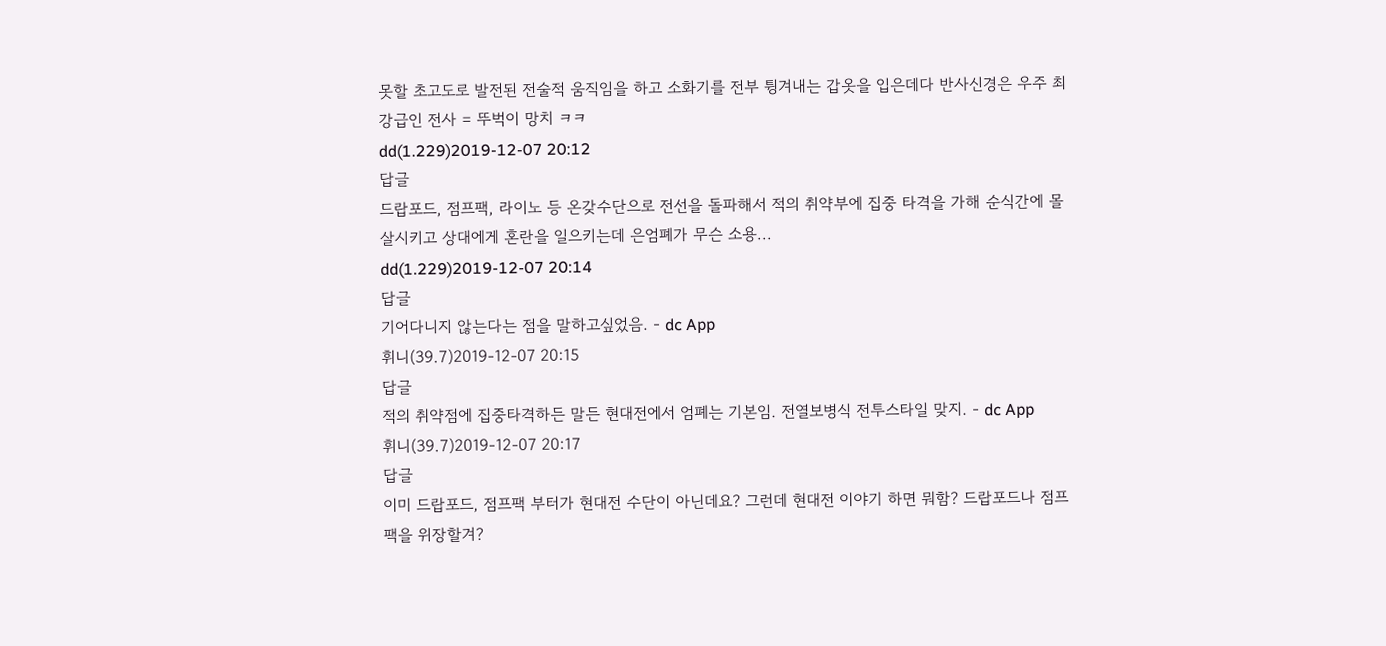못할 초고도로 발전된 전술적 움직임을 하고 소화기를 전부 튕겨내는 갑옷을 입은데다 반사신경은 우주 최강급인 전사 = 뚜벅이 망치 ㅋㅋ
dd(1.229)2019-12-07 20:12
답글
드랍포드, 점프팩, 라이노 등 온갖수단으로 전선을 돌파해서 적의 취약부에 집중 타격을 가해 순식간에 몰살시키고 상대에게 혼란을 일으키는데 은엄폐가 무슨 소용...
dd(1.229)2019-12-07 20:14
답글
기어다니지 않는다는 점을 말하고싶었음. - dc App
휘니(39.7)2019-12-07 20:15
답글
적의 취약점에 집중타격하든 말든 현대전에서 엄폐는 기본임. 전열보병식 전투스타일 맞지. - dc App
휘니(39.7)2019-12-07 20:17
답글
이미 드랍포드, 점프팩 부터가 현대전 수단이 아닌데요? 그런데 현대전 이야기 하면 뭐함? 드랍포드나 점프팩을 위장할겨?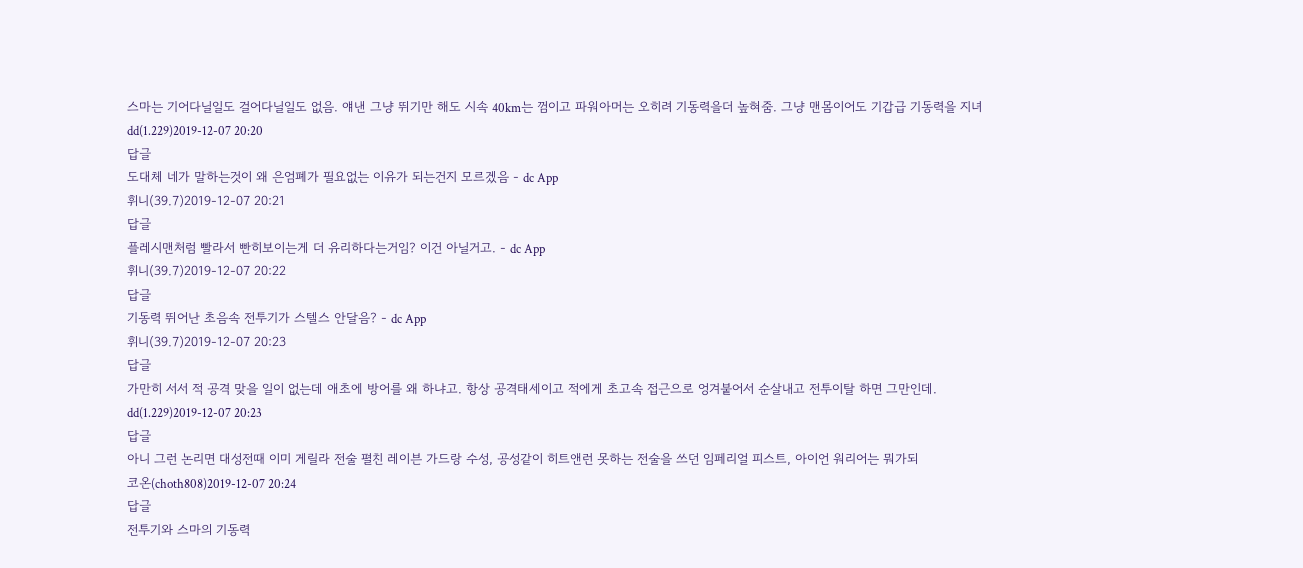스마는 기어다닐일도 걸어다닐일도 없음. 얘낸 그냥 뛰기만 해도 시속 40km는 껌이고 파워아머는 오히려 기동력을더 높혀줌. 그냥 맨몸이어도 기갑급 기동력을 지녀
dd(1.229)2019-12-07 20:20
답글
도대체 네가 말하는것이 왜 은엄폐가 필요없는 이유가 되는건지 모르겠음 - dc App
휘니(39.7)2019-12-07 20:21
답글
플레시맨처럼 빨라서 빤히보이는게 더 유리하다는거임? 이건 아닐거고. - dc App
휘니(39.7)2019-12-07 20:22
답글
기동력 뛰어난 초음속 전투기가 스텔스 안달음? - dc App
휘니(39.7)2019-12-07 20:23
답글
가만히 서서 적 공격 맞을 일이 없는데 애초에 방어를 왜 하냐고. 항상 공격태세이고 적에게 초고속 접근으로 엉겨붙어서 순살내고 전투이탈 하면 그만인데.
dd(1.229)2019-12-07 20:23
답글
아니 그런 논리면 대성전때 이미 게릴라 전술 펼친 레이븐 가드랑 수성, 공성같이 히트앤런 못하는 전술을 쓰던 임페리얼 피스트, 아이언 워리어는 뭐가되
코온(choth808)2019-12-07 20:24
답글
전투기와 스마의 기동력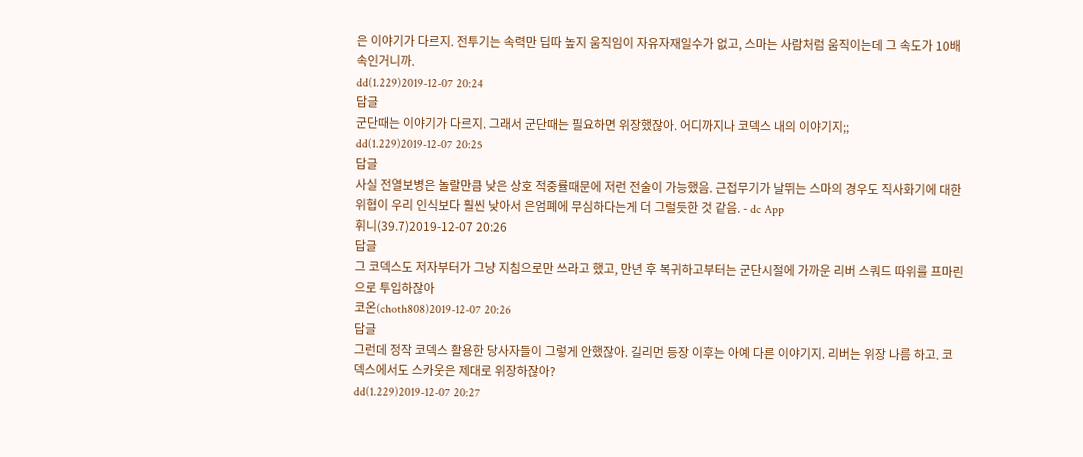은 이야기가 다르지. 전투기는 속력만 딥따 높지 움직임이 자유자재일수가 없고, 스마는 사람처럼 움직이는데 그 속도가 10배속인거니까.
dd(1.229)2019-12-07 20:24
답글
군단때는 이야기가 다르지. 그래서 군단때는 필요하면 위장했잖아. 어디까지나 코덱스 내의 이야기지;;
dd(1.229)2019-12-07 20:25
답글
사실 전열보병은 놀랄만큼 낮은 상호 적중률때문에 저런 전술이 가능했음. 근접무기가 날뛰는 스마의 경우도 직사화기에 대한 위협이 우리 인식보다 훨씬 낮아서 은엄폐에 무심하다는게 더 그럴듯한 것 같음. - dc App
휘니(39.7)2019-12-07 20:26
답글
그 코덱스도 저자부터가 그냥 지침으로만 쓰라고 했고, 만년 후 복귀하고부터는 군단시절에 가까운 리버 스쿼드 따위를 프마린으로 투입하잖아
코온(choth808)2019-12-07 20:26
답글
그런데 정작 코덱스 활용한 당사자들이 그렇게 안했잖아. 길리먼 등장 이후는 아예 다른 이야기지. 리버는 위장 나름 하고. 코덱스에서도 스카웃은 제대로 위장하잖아?
dd(1.229)2019-12-07 20:27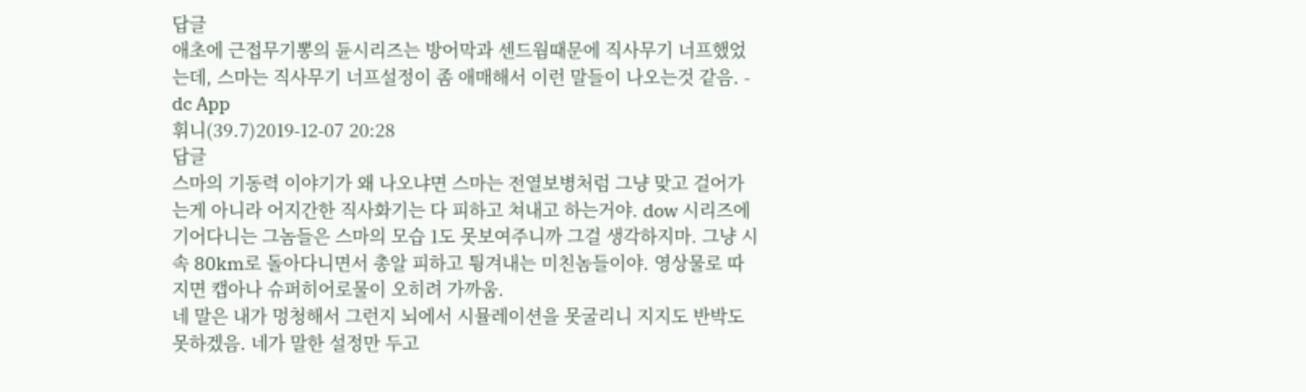답글
애초에 근접무기뽕의 듄시리즈는 방어막과 센드웜때문에 직사무기 너프했었는데, 스마는 직사무기 너프설정이 좀 애매해서 이런 말들이 나오는것 같음. - dc App
휘니(39.7)2019-12-07 20:28
답글
스마의 기동력 이야기가 왜 나오냐면 스마는 전열보병처럼 그냥 맞고 걸어가는게 아니라 어지간한 직사화기는 다 피하고 쳐내고 하는거야. dow 시리즈에 기어다니는 그놈들은 스마의 모습 1도 못보여주니까 그걸 생각하지마. 그냥 시속 80km로 돌아다니면서 총알 피하고 튕겨내는 미친놈들이야. 영상물로 따지면 캡아나 슈퍼히어로물이 오히려 가까움.
네 말은 내가 멍청해서 그런지 뇌에서 시뮬레이션을 못굴리니 지지도 반박도 못하겠음. 네가 말한 설정만 두고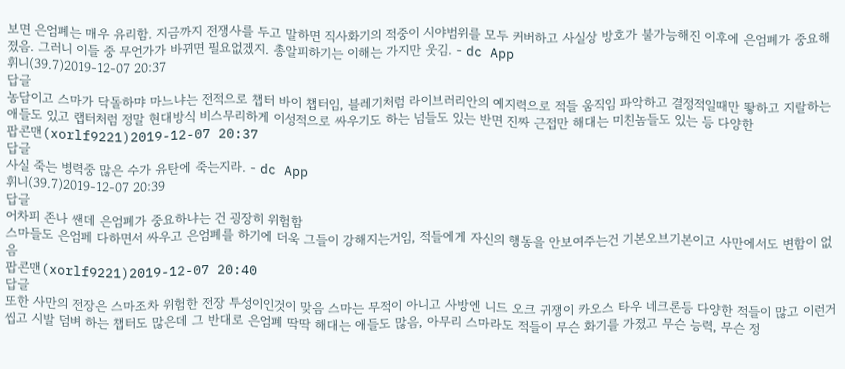보면 은엄폐는 매우 유리함. 지금까지 전쟁사를 두고 말하면 직사화기의 적중이 시야범위를 모두 커버하고 사실상 방호가 불가능해진 이후에 은엄폐가 중요해졌음. 그러니 이들 중 무언가가 바뀌면 필요없겠지. 총알피하기는 이해는 가지만 웃김. - dc App
휘니(39.7)2019-12-07 20:37
답글
농담이고 스마가 닥돌하먀 마느냐는 전적으로 챕터 바이 챕터임, 블레기처럼 라이브러리안의 예지력으로 적들 움직임 파악하고 결정적일때만 뙇하고 지랄하는 애들도 있고 랩터처럼 정말 현대방식 비스무리하게 이성적으로 싸우기도 하는 넘들도 있는 반면 진짜 근접만 해대는 미친놈들도 있는 등 다양한
팝콘맨(xorlf9221)2019-12-07 20:37
답글
사실 죽는 병력중 많은 수가 유탄에 죽는지라. - dc App
휘니(39.7)2019-12-07 20:39
답글
어차피 존나 쌘데 은엄폐가 중요하냐는 건 굉장히 위험함
스마들도 은엄페 다하면서 싸우고 은엄폐를 하기에 더욱 그들이 강해지는거임, 적들에게 자신의 행동을 안보여주는건 기본오브기본이고 사만에서도 변함이 없음
팝콘맨(xorlf9221)2019-12-07 20:40
답글
또한 사만의 전장은 스마조차 위험한 전장 투성이인것이 맞음 스마는 무적이 아니고 사방엔 니드 오크 귀쟁이 카오스 타우 네크론등 다양한 적들이 많고 이런거 씹고 시발 덤벼 하는 챕터도 많은데 그 반대로 은엄폐 딱딱 해대는 애들도 많음, 아무리 스마라도 적들이 무슨 화기를 가졌고 무슨 능력, 무슨 정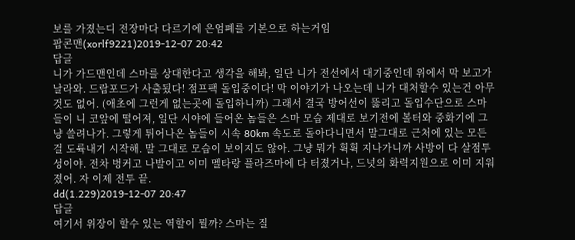보를 가졌는디 전장마다 다르기에 은엄폐를 기본으로 하는거임
팝콘맨(xorlf9221)2019-12-07 20:42
답글
니가 가드맨인데 스마를 상대한다고 생각을 해봐, 일단 니가 전선에서 대기중인데 위에서 막 보고가 날라와. 드랍포드가 사출됬다! 점프팩 돌입중이다! 막 이야기가 나오는데 니가 대처할수 있는건 아무것도 없어. (애초에 그런게 없는곳에 돌입하니까) 그래서 결국 방어선이 뚫리고 돌입수단으로 스마들이 니 코앞에 떨어져, 일단 시야에 들어온 놈들은 스마 모습 제대로 보기전에 볼터와 중화기에 그냥 쓸려나가. 그렇게 튀어나온 놈들이 시속 80km 속도로 돌아다니면서 말그대로 근처에 있는 모든걸 도륙내기 시작해. 말 그대로 모습이 보이지도 않아. 그냥 뭐가 휙휙 지나가니까 사방이 다 살점투성이야. 전차 벙커고 나발이고 이미 멜타랑 플라즈마에 다 터졌거나, 드넛의 화력지원으로 이미 지워졌어. 자 이제 전투 끝.
dd(1.229)2019-12-07 20:47
답글
여기서 위장이 할수 있는 역할이 뭘까? 스마는 질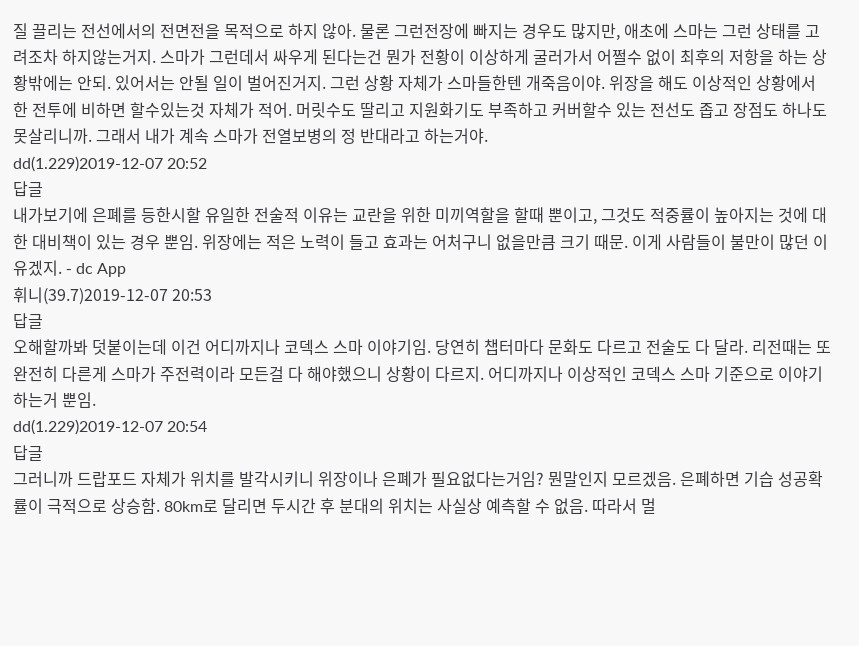질 끌리는 전선에서의 전면전을 목적으로 하지 않아. 물론 그런전장에 빠지는 경우도 많지만, 애초에 스마는 그런 상태를 고려조차 하지않는거지. 스마가 그런데서 싸우게 된다는건 뭔가 전황이 이상하게 굴러가서 어쩔수 없이 최후의 저항을 하는 상황밖에는 안되. 있어서는 안될 일이 벌어진거지. 그런 상황 자체가 스마들한텐 개죽음이야. 위장을 해도 이상적인 상황에서 한 전투에 비하면 할수있는것 자체가 적어. 머릿수도 딸리고 지원화기도 부족하고 커버할수 있는 전선도 좁고 장점도 하나도 못살리니까. 그래서 내가 계속 스마가 전열보병의 정 반대라고 하는거야.
dd(1.229)2019-12-07 20:52
답글
내가보기에 은폐를 등한시할 유일한 전술적 이유는 교란을 위한 미끼역할을 할때 뿐이고, 그것도 적중률이 높아지는 것에 대한 대비책이 있는 경우 뿐임. 위장에는 적은 노력이 들고 효과는 어처구니 없을만큼 크기 때문. 이게 사람들이 불만이 많던 이유겠지. - dc App
휘니(39.7)2019-12-07 20:53
답글
오해할까봐 덧붙이는데 이건 어디까지나 코덱스 스마 이야기임. 당연히 챕터마다 문화도 다르고 전술도 다 달라. 리전때는 또 완전히 다른게 스마가 주전력이라 모든걸 다 해야했으니 상황이 다르지. 어디까지나 이상적인 코덱스 스마 기준으로 이야기 하는거 뿐임.
dd(1.229)2019-12-07 20:54
답글
그러니까 드랍포드 자체가 위치를 발각시키니 위장이나 은폐가 필요없다는거임? 뭔말인지 모르겠음. 은폐하면 기습 성공확률이 극적으로 상승함. 80km로 달리면 두시간 후 분대의 위치는 사실상 예측할 수 없음. 따라서 멀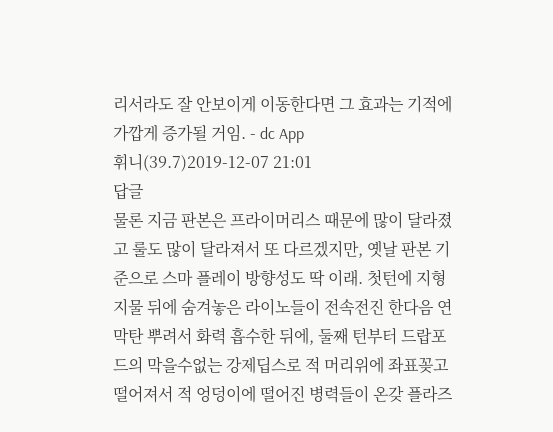리서라도 잘 안보이게 이동한다면 그 효과는 기적에 가깝게 증가될 거임. - dc App
휘니(39.7)2019-12-07 21:01
답글
물론 지금 판본은 프라이머리스 때문에 많이 달라졌고 룰도 많이 달라져서 또 다르겠지만, 옛날 판본 기준으로 스마 플레이 방향성도 딱 이래. 첫턴에 지형지물 뒤에 숨겨놓은 라이노들이 전속전진 한다음 연막탄 뿌려서 화력 흡수한 뒤에, 둘째 턴부터 드랍포드의 막을수없는 강제딥스로 적 머리위에 좌표꽂고 떨어져서 적 엉덩이에 떨어진 병력들이 온갖 플라즈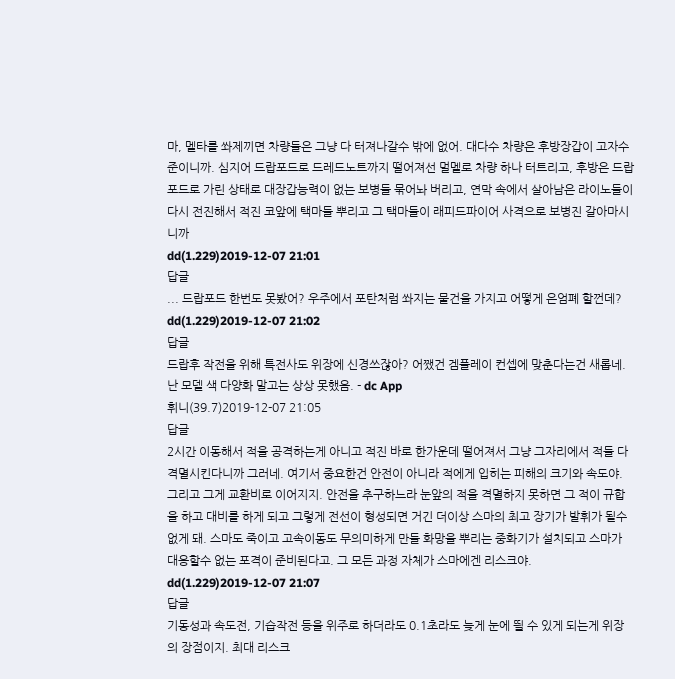마, 멜타를 쏴제끼면 차량들은 그냥 다 터져나갈수 밖에 없어. 대다수 차량은 후방장갑이 고자수준이니까. 심지어 드랍포드로 드레드노트까지 떨어져선 멀멜로 차량 하나 터트리고, 후방은 드랍포드로 가린 상태로 대장갑능력이 없는 보병들 묶어놔 버리고, 연막 속에서 살아남은 라이노들이 다시 전진해서 적진 코앞에 택마들 뿌리고 그 택마들이 래피드파이어 사격으로 보병진 갈아마시니까
dd(1.229)2019-12-07 21:01
답글
... 드랍포드 한번도 못봤어? 우주에서 포탄처럼 쏴지는 물건을 가지고 어떻게 은엄폐 할껀데?
dd(1.229)2019-12-07 21:02
답글
드랍후 작전을 위해 특전사도 위장에 신경쓰잖아? 어쨌건 겜플레이 컨셉에 맞춘다는건 새롭네. 난 모델 색 다양화 말고는 상상 못했음. - dc App
휘니(39.7)2019-12-07 21:05
답글
2시간 이동해서 적을 공격하는게 아니고 적진 바로 한가운데 떨어져서 그냥 그자리에서 적들 다 격멸시킨다니까 그러네. 여기서 중요한건 안전이 아니라 적에게 입히는 피해의 크기와 속도야. 그리고 그게 교환비로 이어지지. 안전을 추구하느라 눈앞의 적을 격멸하지 못하면 그 적이 규합을 하고 대비를 하게 되고 그렇게 전선이 형성되면 거긴 더이상 스마의 최고 장기가 발휘가 될수 없게 돼. 스마도 죽이고 고속이동도 무의미하게 만들 화망을 뿌리는 중화기가 설치되고 스마가 대응할수 없는 포격이 준비된다고. 그 모든 과정 자체가 스마에겐 리스크야.
dd(1.229)2019-12-07 21:07
답글
기동성과 속도전, 기습작전 등을 위주로 하더라도 0.1초라도 늦게 눈에 띌 수 있게 되는게 위장의 장점이지. 최대 리스크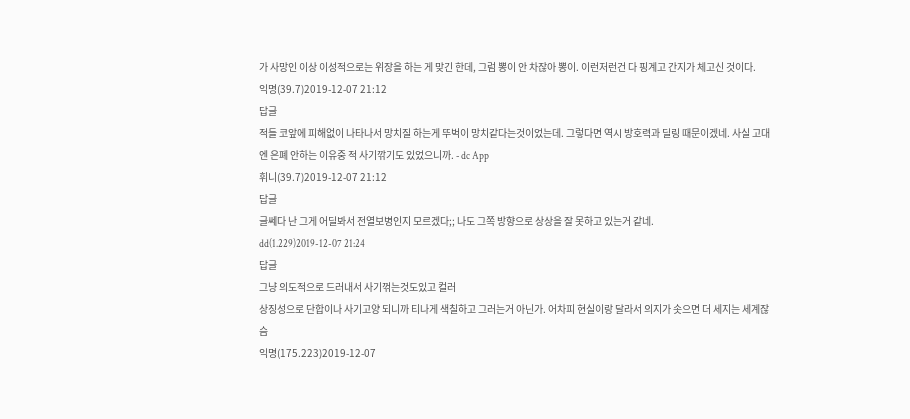가 사망인 이상 이성적으로는 위장을 하는 게 맞긴 한데, 그럼 뽕이 안 차잖아 뽕이. 이런저런건 다 핑계고 간지가 체고신 것이다.
익명(39.7)2019-12-07 21:12
답글
적들 코앞에 피해없이 나타나서 망치질 하는게 뚜벅이 망치같다는것이었는데. 그렇다면 역시 방호력과 딜링 때문이겠네. 사실 고대엔 은폐 안하는 이유중 적 사기깎기도 있었으니까. - dc App
휘니(39.7)2019-12-07 21:12
답글
글쎄다 난 그게 어딜봐서 전열보병인지 모르겠다;; 나도 그쪽 방향으로 상상을 잘 못하고 있는거 같네.
dd(1.229)2019-12-07 21:24
답글
그냥 의도적으로 드러내서 사기꺾는것도있고 컬러
상징성으로 단합이나 사기고양 되니까 티나게 색칠하고 그러는거 아닌가. 어차피 현실이랑 달라서 의지가 솟으면 더 세지는 세계잖슴
익명(175.223)2019-12-07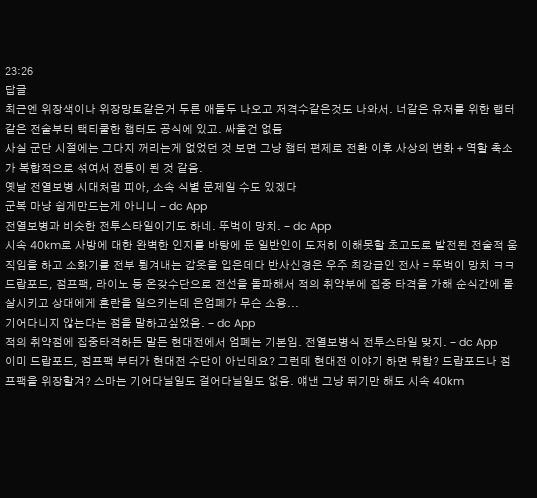23:26
답글
최근엔 위장색이나 위장망토같은거 두른 애들두 나오고 저격수같은것도 나와서. 너같은 유저를 위한 랩터같은 전술부터 택티쿨한 챕터도 공식에 있고. 싸울건 없듬
사실 군단 시절에는 그다지 꺼리는게 없었던 것 보면 그냥 챕터 편제로 전환 이후 사상의 변화 + 역할 축소가 복합적으로 섞여서 전통이 된 것 같음.
옛날 전열보병 시대처럼 피아, 소속 식별 문제일 수도 있겠다
군복 마냥 쉽게만드는게 아니니 - dc App
전열보병과 비슷한 전투스타일이기도 하네. 뚜벅이 망치. - dc App
시속 40km로 사방에 대한 완벽한 인지를 바탕에 둔 일반인이 도저히 이해못할 초고도로 발전된 전술적 움직임을 하고 소화기를 전부 튕겨내는 갑옷을 입은데다 반사신경은 우주 최강급인 전사 = 뚜벅이 망치 ㅋㅋ
드랍포드, 점프팩, 라이노 등 온갖수단으로 전선을 돌파해서 적의 취약부에 집중 타격을 가해 순식간에 몰살시키고 상대에게 혼란을 일으키는데 은엄폐가 무슨 소용...
기어다니지 않는다는 점을 말하고싶었음. - dc App
적의 취약점에 집중타격하든 말든 현대전에서 엄폐는 기본임. 전열보병식 전투스타일 맞지. - dc App
이미 드랍포드, 점프팩 부터가 현대전 수단이 아닌데요? 그런데 현대전 이야기 하면 뭐함? 드랍포드나 점프팩을 위장할겨? 스마는 기어다닐일도 걸어다닐일도 없음. 얘낸 그냥 뛰기만 해도 시속 40km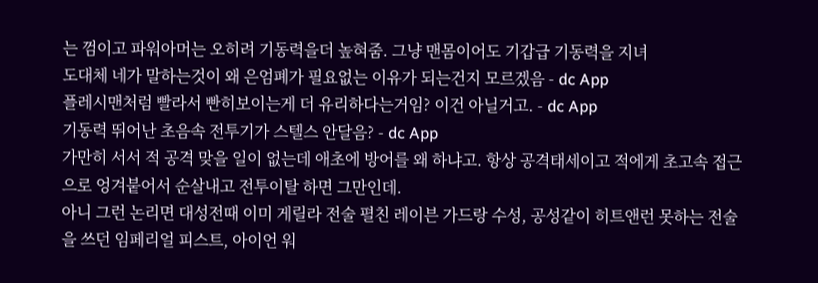는 껌이고 파워아머는 오히려 기동력을더 높혀줌. 그냥 맨몸이어도 기갑급 기동력을 지녀
도대체 네가 말하는것이 왜 은엄폐가 필요없는 이유가 되는건지 모르겠음 - dc App
플레시맨처럼 빨라서 빤히보이는게 더 유리하다는거임? 이건 아닐거고. - dc App
기동력 뛰어난 초음속 전투기가 스텔스 안달음? - dc App
가만히 서서 적 공격 맞을 일이 없는데 애초에 방어를 왜 하냐고. 항상 공격태세이고 적에게 초고속 접근으로 엉겨붙어서 순살내고 전투이탈 하면 그만인데.
아니 그런 논리면 대성전때 이미 게릴라 전술 펼친 레이븐 가드랑 수성, 공성같이 히트앤런 못하는 전술을 쓰던 임페리얼 피스트, 아이언 워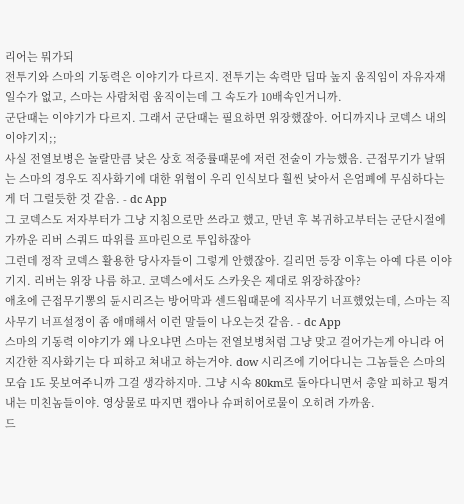리어는 뭐가되
전투기와 스마의 기동력은 이야기가 다르지. 전투기는 속력만 딥따 높지 움직임이 자유자재일수가 없고, 스마는 사람처럼 움직이는데 그 속도가 10배속인거니까.
군단때는 이야기가 다르지. 그래서 군단때는 필요하면 위장했잖아. 어디까지나 코덱스 내의 이야기지;;
사실 전열보병은 놀랄만큼 낮은 상호 적중률때문에 저런 전술이 가능했음. 근접무기가 날뛰는 스마의 경우도 직사화기에 대한 위협이 우리 인식보다 훨씬 낮아서 은엄폐에 무심하다는게 더 그럴듯한 것 같음. - dc App
그 코덱스도 저자부터가 그냥 지침으로만 쓰라고 했고, 만년 후 복귀하고부터는 군단시절에 가까운 리버 스쿼드 따위를 프마린으로 투입하잖아
그런데 정작 코덱스 활용한 당사자들이 그렇게 안했잖아. 길리먼 등장 이후는 아예 다른 이야기지. 리버는 위장 나름 하고. 코덱스에서도 스카웃은 제대로 위장하잖아?
애초에 근접무기뽕의 듄시리즈는 방어막과 센드웜때문에 직사무기 너프했었는데, 스마는 직사무기 너프설정이 좀 애매해서 이런 말들이 나오는것 같음. - dc App
스마의 기동력 이야기가 왜 나오냐면 스마는 전열보병처럼 그냥 맞고 걸어가는게 아니라 어지간한 직사화기는 다 피하고 쳐내고 하는거야. dow 시리즈에 기어다니는 그놈들은 스마의 모습 1도 못보여주니까 그걸 생각하지마. 그냥 시속 80km로 돌아다니면서 총알 피하고 튕겨내는 미친놈들이야. 영상물로 따지면 캡아나 슈퍼히어로물이 오히려 가까움.
드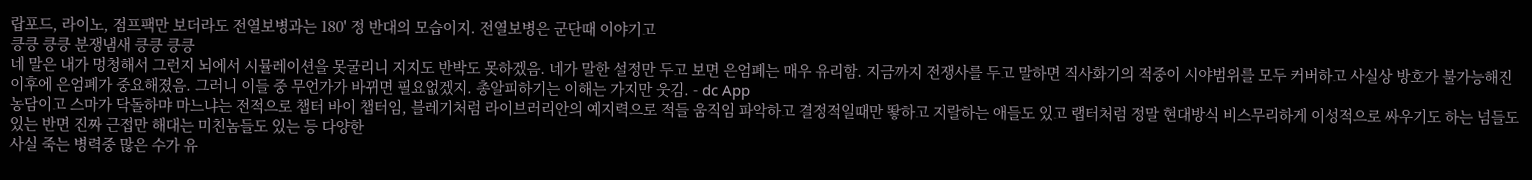랍포드, 라이노, 점프팩만 보더라도 전열보병과는 180' 정 반대의 모습이지. 전열보병은 군단때 이야기고
킁킁 킁킁 분쟁냄새 킁킁 킁킁
네 말은 내가 멍청해서 그런지 뇌에서 시뮬레이션을 못굴리니 지지도 반박도 못하겠음. 네가 말한 설정만 두고 보면 은엄폐는 매우 유리함. 지금까지 전쟁사를 두고 말하면 직사화기의 적중이 시야범위를 모두 커버하고 사실상 방호가 불가능해진 이후에 은엄폐가 중요해졌음. 그러니 이들 중 무언가가 바뀌면 필요없겠지. 총알피하기는 이해는 가지만 웃김. - dc App
농담이고 스마가 닥돌하먀 마느냐는 전적으로 챕터 바이 챕터임, 블레기처럼 라이브러리안의 예지력으로 적들 움직임 파악하고 결정적일때만 뙇하고 지랄하는 애들도 있고 랩터처럼 정말 현대방식 비스무리하게 이성적으로 싸우기도 하는 넘들도 있는 반면 진짜 근접만 해대는 미친놈들도 있는 등 다양한
사실 죽는 병력중 많은 수가 유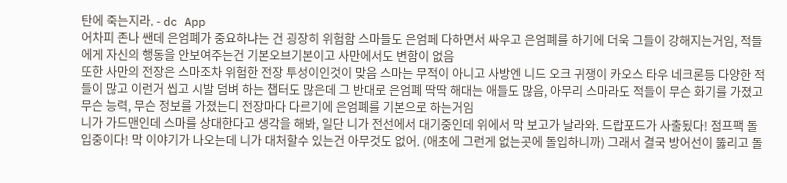탄에 죽는지라. - dc App
어차피 존나 쌘데 은엄폐가 중요하냐는 건 굉장히 위험함 스마들도 은엄페 다하면서 싸우고 은엄폐를 하기에 더욱 그들이 강해지는거임, 적들에게 자신의 행동을 안보여주는건 기본오브기본이고 사만에서도 변함이 없음
또한 사만의 전장은 스마조차 위험한 전장 투성이인것이 맞음 스마는 무적이 아니고 사방엔 니드 오크 귀쟁이 카오스 타우 네크론등 다양한 적들이 많고 이런거 씹고 시발 덤벼 하는 챕터도 많은데 그 반대로 은엄폐 딱딱 해대는 애들도 많음, 아무리 스마라도 적들이 무슨 화기를 가졌고 무슨 능력, 무슨 정보를 가졌는디 전장마다 다르기에 은엄폐를 기본으로 하는거임
니가 가드맨인데 스마를 상대한다고 생각을 해봐, 일단 니가 전선에서 대기중인데 위에서 막 보고가 날라와. 드랍포드가 사출됬다! 점프팩 돌입중이다! 막 이야기가 나오는데 니가 대처할수 있는건 아무것도 없어. (애초에 그런게 없는곳에 돌입하니까) 그래서 결국 방어선이 뚫리고 돌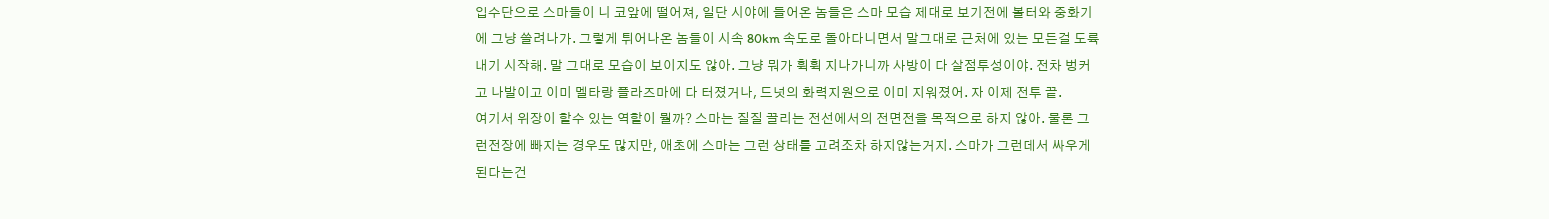입수단으로 스마들이 니 코앞에 떨어져, 일단 시야에 들어온 놈들은 스마 모습 제대로 보기전에 볼터와 중화기에 그냥 쓸려나가. 그렇게 튀어나온 놈들이 시속 80km 속도로 돌아다니면서 말그대로 근처에 있는 모든걸 도륙내기 시작해. 말 그대로 모습이 보이지도 않아. 그냥 뭐가 휙휙 지나가니까 사방이 다 살점투성이야. 전차 벙커고 나발이고 이미 멜타랑 플라즈마에 다 터졌거나, 드넛의 화력지원으로 이미 지워졌어. 자 이제 전투 끝.
여기서 위장이 할수 있는 역할이 뭘까? 스마는 질질 끌리는 전선에서의 전면전을 목적으로 하지 않아. 물론 그런전장에 빠지는 경우도 많지만, 애초에 스마는 그런 상태를 고려조차 하지않는거지. 스마가 그런데서 싸우게 된다는건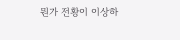뭔가 전황이 이상하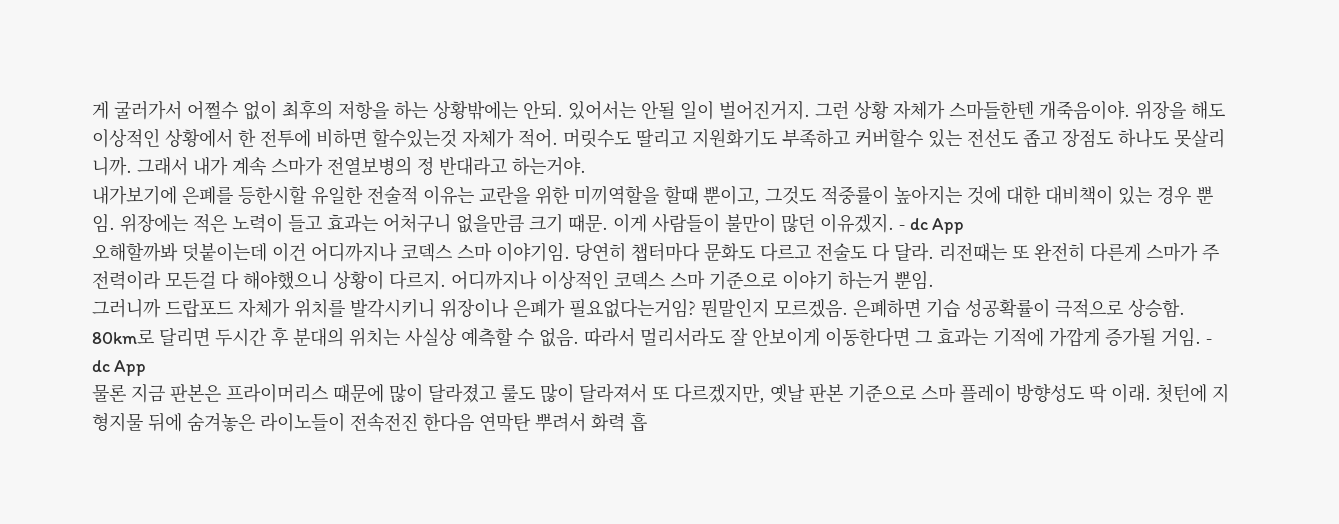게 굴러가서 어쩔수 없이 최후의 저항을 하는 상황밖에는 안되. 있어서는 안될 일이 벌어진거지. 그런 상황 자체가 스마들한텐 개죽음이야. 위장을 해도 이상적인 상황에서 한 전투에 비하면 할수있는것 자체가 적어. 머릿수도 딸리고 지원화기도 부족하고 커버할수 있는 전선도 좁고 장점도 하나도 못살리니까. 그래서 내가 계속 스마가 전열보병의 정 반대라고 하는거야.
내가보기에 은폐를 등한시할 유일한 전술적 이유는 교란을 위한 미끼역할을 할때 뿐이고, 그것도 적중률이 높아지는 것에 대한 대비책이 있는 경우 뿐임. 위장에는 적은 노력이 들고 효과는 어처구니 없을만큼 크기 때문. 이게 사람들이 불만이 많던 이유겠지. - dc App
오해할까봐 덧붙이는데 이건 어디까지나 코덱스 스마 이야기임. 당연히 챕터마다 문화도 다르고 전술도 다 달라. 리전때는 또 완전히 다른게 스마가 주전력이라 모든걸 다 해야했으니 상황이 다르지. 어디까지나 이상적인 코덱스 스마 기준으로 이야기 하는거 뿐임.
그러니까 드랍포드 자체가 위치를 발각시키니 위장이나 은폐가 필요없다는거임? 뭔말인지 모르겠음. 은폐하면 기습 성공확률이 극적으로 상승함. 80km로 달리면 두시간 후 분대의 위치는 사실상 예측할 수 없음. 따라서 멀리서라도 잘 안보이게 이동한다면 그 효과는 기적에 가깝게 증가될 거임. - dc App
물론 지금 판본은 프라이머리스 때문에 많이 달라졌고 룰도 많이 달라져서 또 다르겠지만, 옛날 판본 기준으로 스마 플레이 방향성도 딱 이래. 첫턴에 지형지물 뒤에 숨겨놓은 라이노들이 전속전진 한다음 연막탄 뿌려서 화력 흡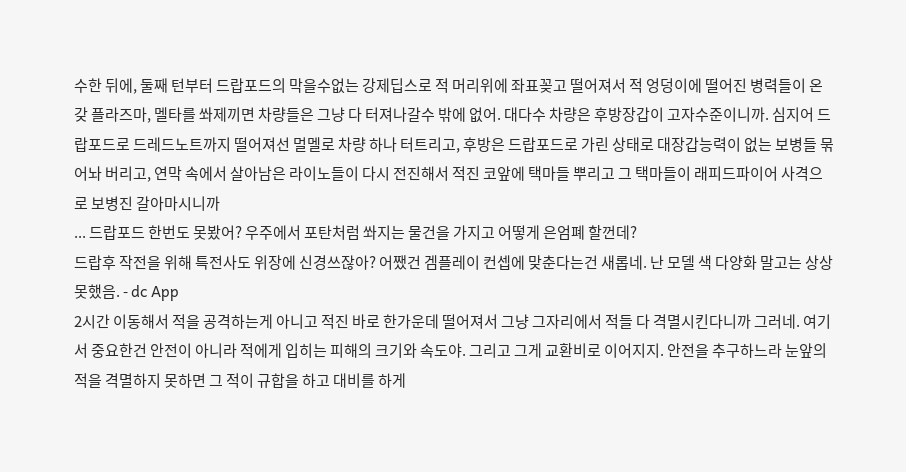수한 뒤에, 둘째 턴부터 드랍포드의 막을수없는 강제딥스로 적 머리위에 좌표꽂고 떨어져서 적 엉덩이에 떨어진 병력들이 온갖 플라즈마, 멜타를 쏴제끼면 차량들은 그냥 다 터져나갈수 밖에 없어. 대다수 차량은 후방장갑이 고자수준이니까. 심지어 드랍포드로 드레드노트까지 떨어져선 멀멜로 차량 하나 터트리고, 후방은 드랍포드로 가린 상태로 대장갑능력이 없는 보병들 묶어놔 버리고, 연막 속에서 살아남은 라이노들이 다시 전진해서 적진 코앞에 택마들 뿌리고 그 택마들이 래피드파이어 사격으로 보병진 갈아마시니까
... 드랍포드 한번도 못봤어? 우주에서 포탄처럼 쏴지는 물건을 가지고 어떻게 은엄폐 할껀데?
드랍후 작전을 위해 특전사도 위장에 신경쓰잖아? 어쨌건 겜플레이 컨셉에 맞춘다는건 새롭네. 난 모델 색 다양화 말고는 상상 못했음. - dc App
2시간 이동해서 적을 공격하는게 아니고 적진 바로 한가운데 떨어져서 그냥 그자리에서 적들 다 격멸시킨다니까 그러네. 여기서 중요한건 안전이 아니라 적에게 입히는 피해의 크기와 속도야. 그리고 그게 교환비로 이어지지. 안전을 추구하느라 눈앞의 적을 격멸하지 못하면 그 적이 규합을 하고 대비를 하게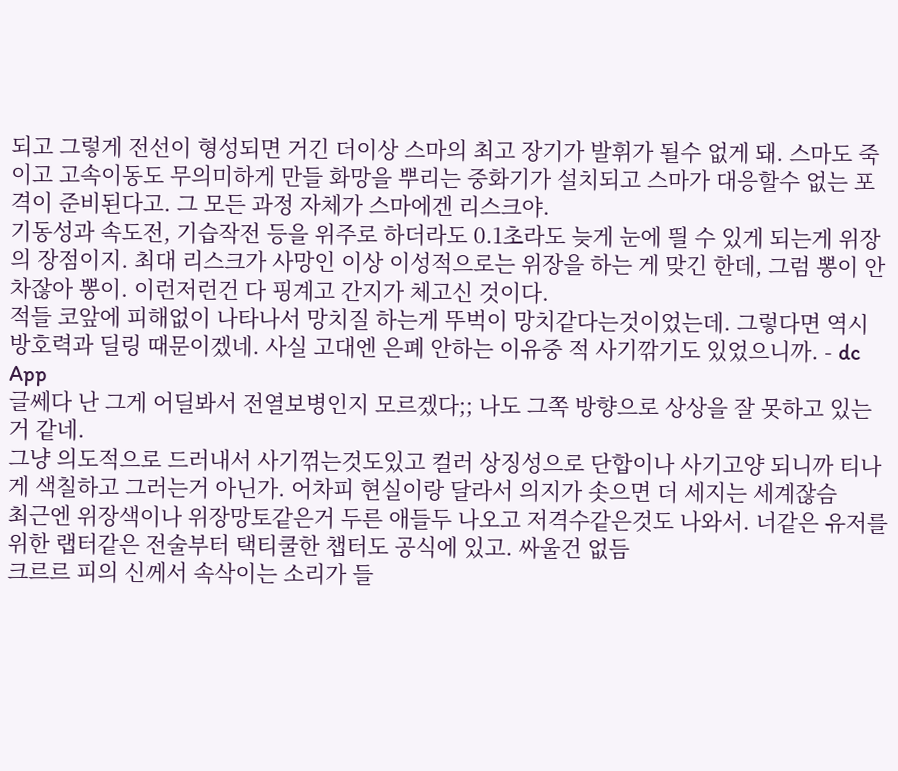되고 그렇게 전선이 형성되면 거긴 더이상 스마의 최고 장기가 발휘가 될수 없게 돼. 스마도 죽이고 고속이동도 무의미하게 만들 화망을 뿌리는 중화기가 설치되고 스마가 대응할수 없는 포격이 준비된다고. 그 모든 과정 자체가 스마에겐 리스크야.
기동성과 속도전, 기습작전 등을 위주로 하더라도 0.1초라도 늦게 눈에 띌 수 있게 되는게 위장의 장점이지. 최대 리스크가 사망인 이상 이성적으로는 위장을 하는 게 맞긴 한데, 그럼 뽕이 안 차잖아 뽕이. 이런저런건 다 핑계고 간지가 체고신 것이다.
적들 코앞에 피해없이 나타나서 망치질 하는게 뚜벅이 망치같다는것이었는데. 그렇다면 역시 방호력과 딜링 때문이겠네. 사실 고대엔 은폐 안하는 이유중 적 사기깎기도 있었으니까. - dc App
글쎄다 난 그게 어딜봐서 전열보병인지 모르겠다;; 나도 그쪽 방향으로 상상을 잘 못하고 있는거 같네.
그냥 의도적으로 드러내서 사기꺾는것도있고 컬러 상징성으로 단합이나 사기고양 되니까 티나게 색칠하고 그러는거 아닌가. 어차피 현실이랑 달라서 의지가 솟으면 더 세지는 세계잖슴
최근엔 위장색이나 위장망토같은거 두른 애들두 나오고 저격수같은것도 나와서. 너같은 유저를 위한 랩터같은 전술부터 택티쿨한 챕터도 공식에 있고. 싸울건 없듬
크르르 피의 신께서 속삭이는 소리가 들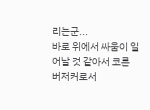리는군...
바로 위에서 싸움이 일어날 것 같아서 코른 버저커로서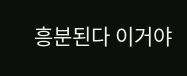흥분된다 이거야